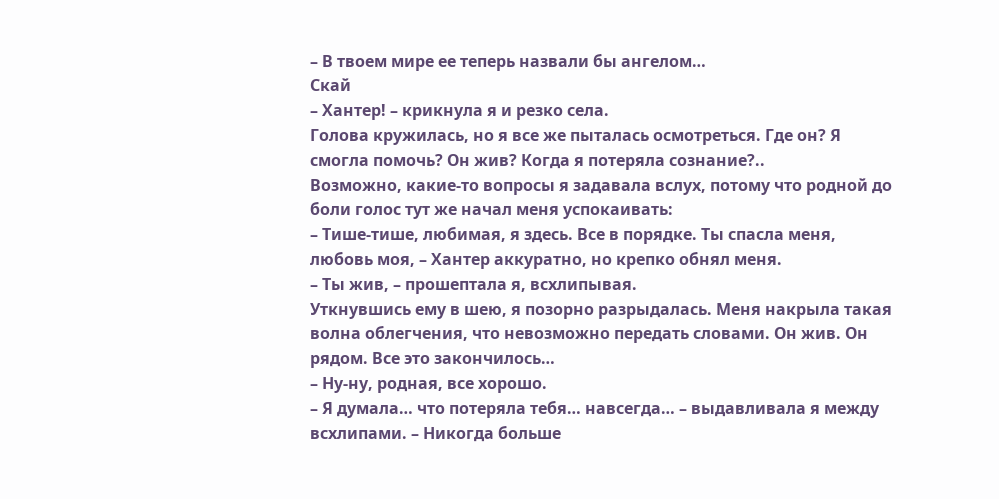– В твоем мире ее теперь назвали бы ангелом…
Скай
– Хантер! – крикнула я и резко села.
Голова кружилась, но я все же пыталась осмотреться. Где он? Я смогла помочь? Он жив? Когда я потеряла сознание?..
Возможно, какие-то вопросы я задавала вслух, потому что родной до боли голос тут же начал меня успокаивать:
– Тише-тише, любимая, я здесь. Все в порядке. Ты спасла меня, любовь моя, – Хантер аккуратно, но крепко обнял меня.
– Ты жив, – прошептала я, всхлипывая.
Уткнувшись ему в шею, я позорно разрыдалась. Меня накрыла такая волна облегчения, что невозможно передать словами. Он жив. Он рядом. Все это закончилось…
– Ну-ну, родная, все хорошо.
– Я думала… что потеряла тебя… навсегда… – выдавливала я между всхлипами. – Никогда больше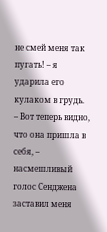не смей меня так пугать! – я ударила его кулаком в грудь.
– Вот теперь видно, что она пришла в себя, – насмешливый голос Сенджена заставил меня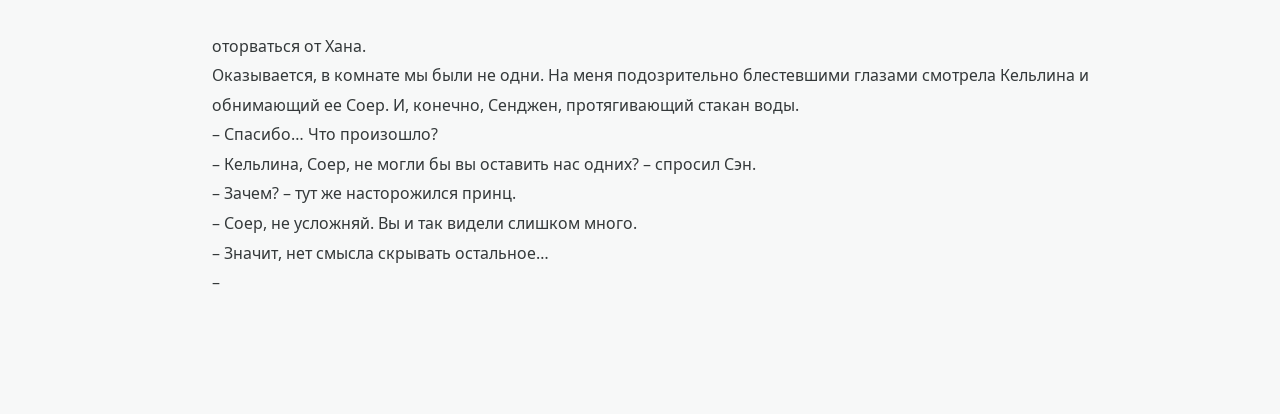оторваться от Хана.
Оказывается, в комнате мы были не одни. На меня подозрительно блестевшими глазами смотрела Кельлина и обнимающий ее Соер. И, конечно, Сенджен, протягивающий стакан воды.
– Спасибо… Что произошло?
– Кельлина, Соер, не могли бы вы оставить нас одних? – спросил Сэн.
– Зачем? – тут же насторожился принц.
– Соер, не усложняй. Вы и так видели слишком много.
– Значит, нет смысла скрывать остальное…
–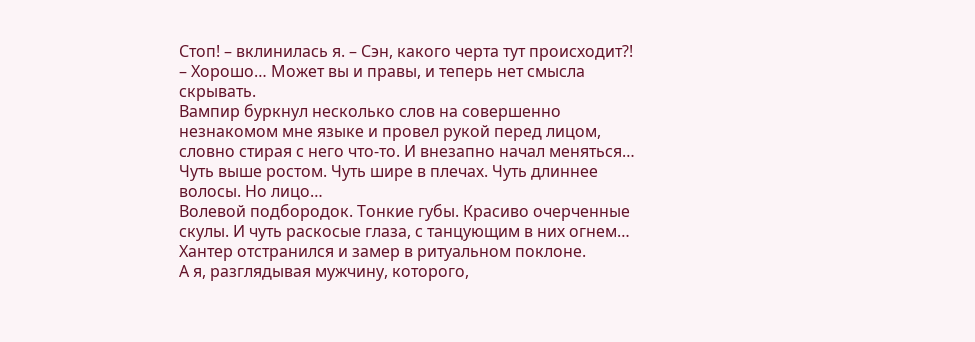Стоп! – вклинилась я. – Сэн, какого черта тут происходит?!
– Хорошо… Может вы и правы, и теперь нет смысла скрывать.
Вампир буркнул несколько слов на совершенно незнакомом мне языке и провел рукой перед лицом, словно стирая с него что-то. И внезапно начал меняться…
Чуть выше ростом. Чуть шире в плечах. Чуть длиннее волосы. Но лицо…
Волевой подбородок. Тонкие губы. Красиво очерченные скулы. И чуть раскосые глаза, с танцующим в них огнем…
Хантер отстранился и замер в ритуальном поклоне.
А я, разглядывая мужчину, которого,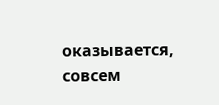оказывается, совсем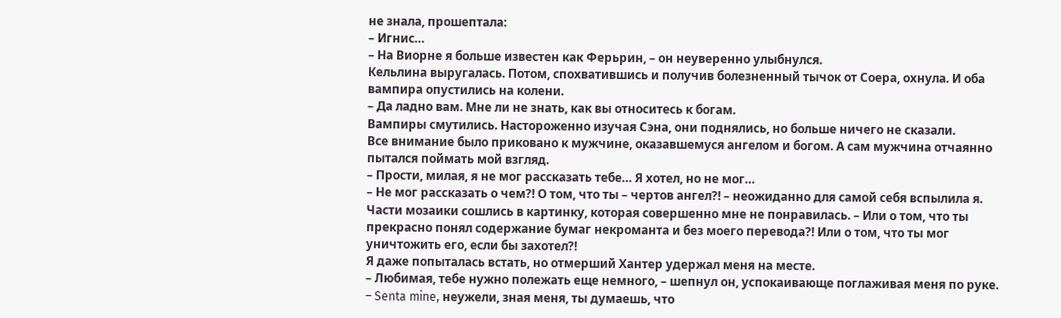не знала, прошептала:
– Игнис…
– На Виорне я больше известен как Ферьрин, – он неуверенно улыбнулся.
Кельлина выругалась. Потом, спохватившись и получив болезненный тычок от Соера, охнула. И оба вампира опустились на колени.
– Да ладно вам. Мне ли не знать, как вы относитесь к богам.
Вампиры смутились. Настороженно изучая Сэна, они поднялись, но больше ничего не сказали.
Все внимание было приковано к мужчине, оказавшемуся ангелом и богом. А сам мужчина отчаянно пытался поймать мой взгляд.
– Прости, милая, я не мог рассказать тебе… Я хотел, но не мог…
– Не мог рассказать о чем?! О том, что ты – чертов ангел?! – неожиданно для самой себя вспылила я. Части мозаики сошлись в картинку, которая совершенно мне не понравилась. – Или о том, что ты прекрасно понял содержание бумаг некроманта и без моего перевода?! Или о том, что ты мог уничтожить его, если бы захотел?!
Я даже попыталась встать, но отмерший Хантер удержал меня на месте.
– Любимая, тебе нужно полежать еще немного, – шепнул он, успокаивающе поглаживая меня по руке.
– Senta mine, неужели, зная меня, ты думаешь, что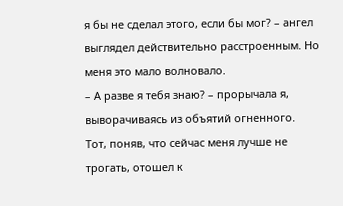я бы не сделал этого, если бы мог? – ангел выглядел действительно расстроенным. Но меня это мало волновало.
– А разве я тебя знаю? – прорычала я, выворачиваясь из объятий огненного.
Тот, поняв, что сейчас меня лучше не трогать, отошел к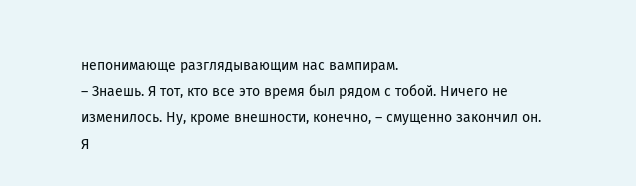непонимающе разглядывающим нас вампирам.
– Знаешь. Я тот, кто все это время был рядом с тобой. Ничего не изменилось. Ну, кроме внешности, конечно, – смущенно закончил он.
Я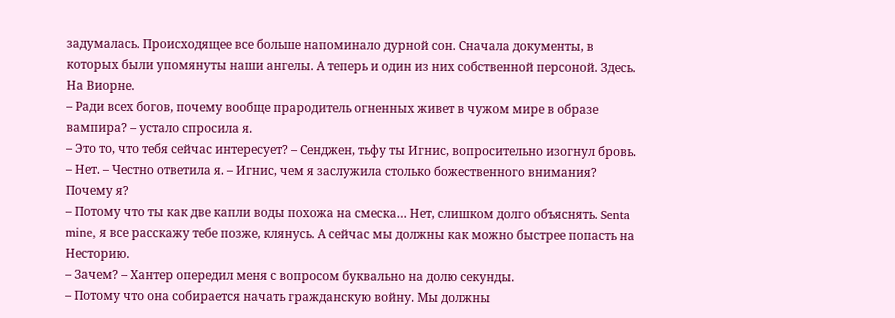задумалась. Происходящее все больше напоминало дурной сон. Сначала документы, в которых были упомянуты наши ангелы. А теперь и один из них собственной персоной. Здесь. На Виорне.
– Ради всех богов, почему вообще прародитель огненных живет в чужом мире в образе вампира? – устало спросила я.
– Это то, что тебя сейчас интересует? – Сенджен, тьфу ты Игнис, вопросительно изогнул бровь.
– Нет. – Честно ответила я. – Игнис, чем я заслужила столько божественного внимания? Почему я?
– Потому что ты как две капли воды похожа на смеска… Нет, слишком долго объяснять. Senta mine, я все расскажу тебе позже, клянусь. А сейчас мы должны как можно быстрее попасть на Несторию.
– Зачем? – Хантер опередил меня с вопросом буквально на долю секунды.
– Потому что она собирается начать гражданскую войну. Мы должны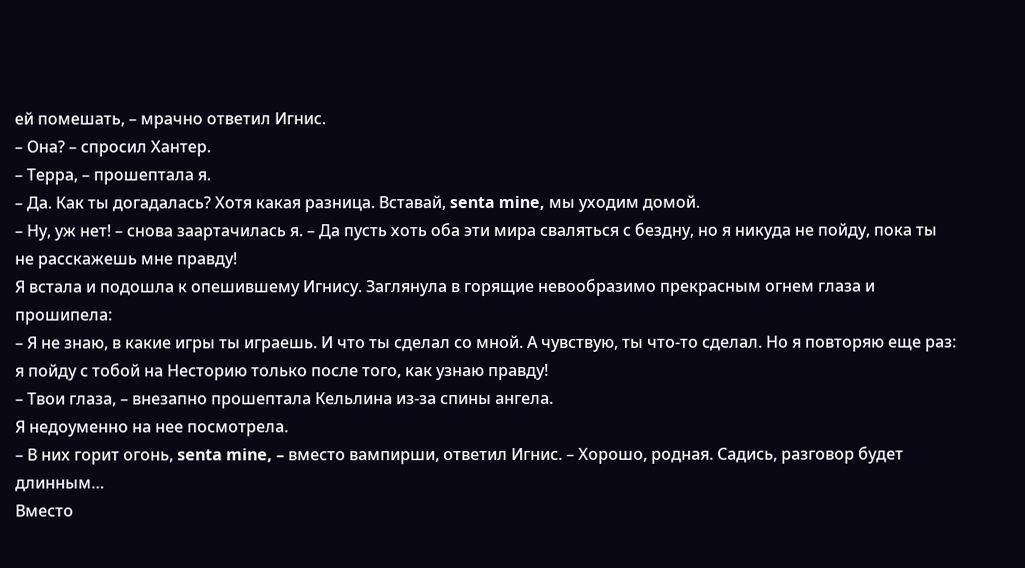ей помешать, – мрачно ответил Игнис.
– Она? – спросил Хантер.
– Терра, – прошептала я.
– Да. Как ты догадалась? Хотя какая разница. Вставай, senta mine, мы уходим домой.
– Ну, уж нет! – снова заартачилась я. – Да пусть хоть оба эти мира сваляться с бездну, но я никуда не пойду, пока ты не расскажешь мне правду!
Я встала и подошла к опешившему Игнису. Заглянула в горящие невообразимо прекрасным огнем глаза и прошипела:
– Я не знаю, в какие игры ты играешь. И что ты сделал со мной. А чувствую, ты что-то сделал. Но я повторяю еще раз: я пойду с тобой на Несторию только после того, как узнаю правду!
– Твои глаза, – внезапно прошептала Кельлина из-за спины ангела.
Я недоуменно на нее посмотрела.
– В них горит огонь, senta mine, – вместо вампирши, ответил Игнис. – Хорошо, родная. Садись, разговор будет длинным…
Вместо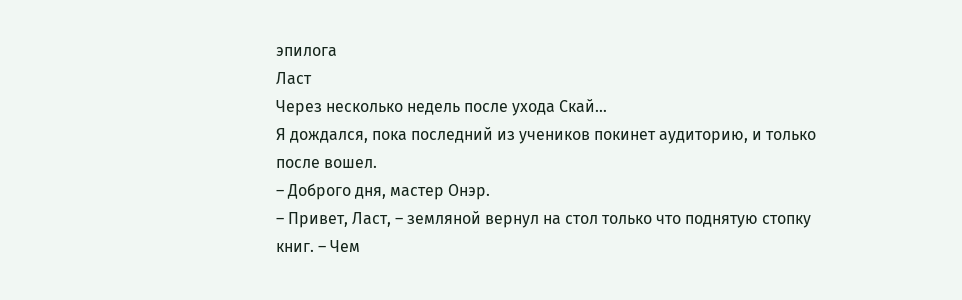эпилога
Ласт
Через несколько недель после ухода Скай…
Я дождался, пока последний из учеников покинет аудиторию, и только после вошел.
– Доброго дня, мастер Онэр.
– Привет, Ласт, – земляной вернул на стол только что поднятую стопку книг. – Чем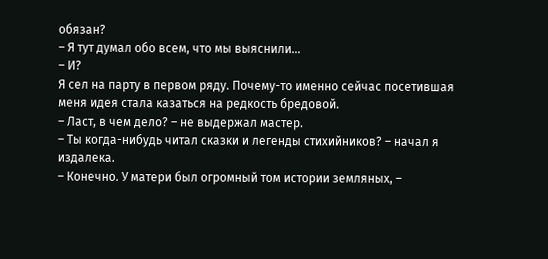обязан?
– Я тут думал обо всем, что мы выяснили…
– И?
Я сел на парту в первом ряду. Почему-то именно сейчас посетившая меня идея стала казаться на редкость бредовой.
– Ласт, в чем дело? – не выдержал мастер.
– Ты когда-нибудь читал сказки и легенды стихийников? – начал я издалека.
– Конечно. У матери был огромный том истории земляных, –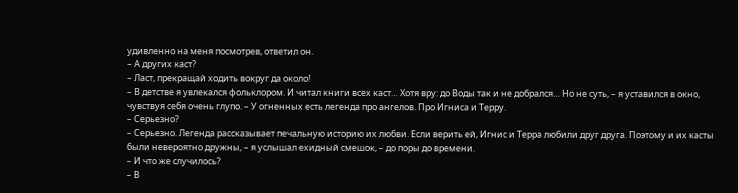удивленно на меня посмотрев, ответил он.
– А других каст?
– Ласт, прекращай ходить вокруг да около!
– В детстве я увлекался фольклором. И читал книги всех каст… Хотя вру: до Воды так и не добрался… Но не суть, – я уставился в окно, чувствуя себя очень глупо. – У огненных есть легенда про ангелов. Про Игниса и Терру.
– Серьезно?
– Серьезно. Легенда рассказывает печальную историю их любви. Если верить ей, Игнис и Терра любили друг друга. Поэтому и их касты были невероятно дружны, – я услышал ехидный смешок, – до поры до времени.
– И что же случилось?
– В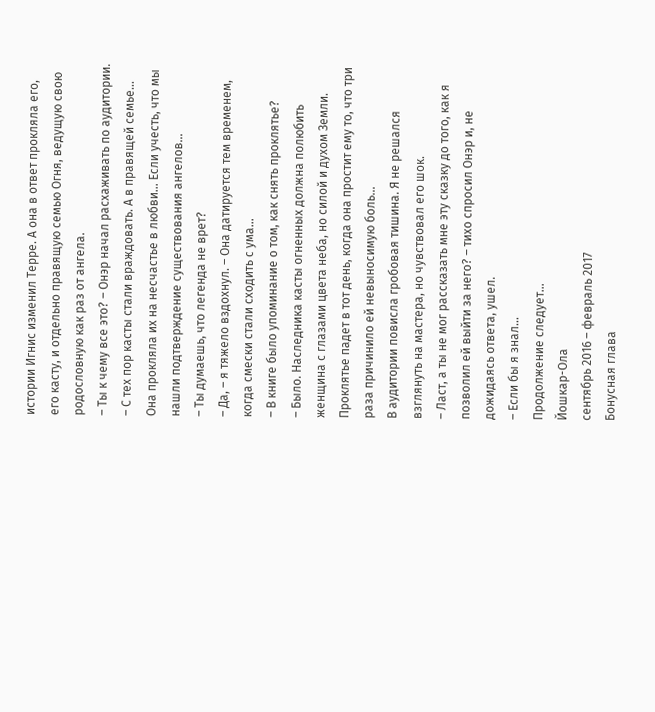истории Игнис изменил Терре. А она в ответ прокляла его, его касту, и отдельно правящую семью Огня, ведущую свою родословную как раз от ангела.
– Ты к чему все это? – Онэр начал расхаживать по аудитории.
– С тех пор касты стали враждовать. А в правящей семье… Она прокляла их на несчастье в любви… Если учесть, что мы нашли подтверждение существования ангелов…
– Ты думаешь, что легенда не врет?
– Да, – я тяжело вздохнул. – Она датируется тем временем, когда смески стали сходить с ума…
– В книге было упоминание о том, как снять проклятье?
– Было. Наследника касты огненных должна полюбить женщина с глазами цвета неба, но силой и духом Земли. Проклятье падет в тот день, когда она простит ему то, что три раза причинило ей невыносимую боль…
В аудитории повисла гробовая тишина. Я не решался взглянуть на мастера, но чувствовал его шок.
– Ласт, а ты не мог рассказать мне эту сказку до того, как я позволил ей выйти за него? – тихо спросил Онэр и, не дожидаясь ответа, ушел.
– Если бы я знал…
Продолжение следует…
Йошкар-Ола
сентябрь 2016 – февраль 2017
Бонусная глава